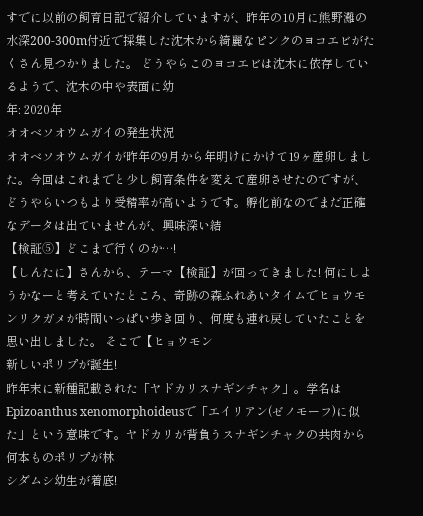すでに以前の飼育日記で紹介していますが、昨年の10月に熊野灘の水深200-300m付近で採集した沈木から綺麗なピンクのヨコエビがたくさん見つかりました。 どうやらこのヨコエビは沈木に依存しているようで、沈木の中や表面に幼
年: 2020年
オオベソオウムガイの発生状況
オオベソオウムガイが昨年の9月から年明けにかけて19ヶ産卵しました。今回はこれまでと少し飼育条件を変えて産卵させたのですが、どうやらいつもより受精率が高いようです。孵化前なのでまだ正確なデータは出ていませんが、興味深い結
【検証➄】どこまで行くのか…!
【しんたに】さんから、テーマ【検証】が回ってきました! 何にしようかなーと考えていたところ、奇跡の森ふれあいタイムでヒョウモンリクガメが時間いっぱい歩き回り、何度も連れ戻していたことを思い出しました。 そこで【ヒョウモン
新しいポリプが誕生!
昨年末に新種記載された「ヤドカリスナギンチャク」。学名はEpizoanthus xenomorphoideusで「エイリアン(ゼノモーフ)に似た」という意味です。ヤドカリが背負うスナギンチャクの共肉から何本ものポリプが林
シダムシ幼生が着底!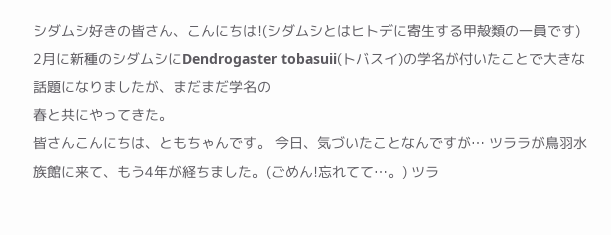シダムシ好きの皆さん、こんにちは!(シダムシとはヒトデに寄生する甲殻類の一員です) 2月に新種のシダムシにDendrogaster tobasuii(トバスイ)の学名が付いたことで大きな話題になりましたが、まだまだ学名の
春と共にやってきた。
皆さんこんにちは、ともちゃんです。 今日、気づいたことなんですが… ツララが鳥羽水族館に来て、もう4年が経ちました。(ごめん!忘れてて…。) ツラ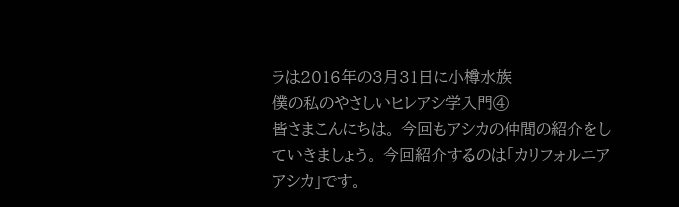ラは2016年の3月31日に小樽水族
僕の私のやさしいヒレアシ学入門④
皆さまこんにちは。 今回もアシカの仲間の紹介をしていきましょう。 今回紹介するのは「カリフォルニアアシカ」です。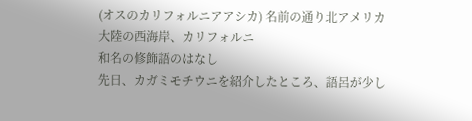(オスのカリフォルニアアシカ) 名前の通り北アメリカ大陸の西海岸、カリフォルニ
和名の修飾語のはなし
先日、カガミモチウニを紹介したところ、語呂が少し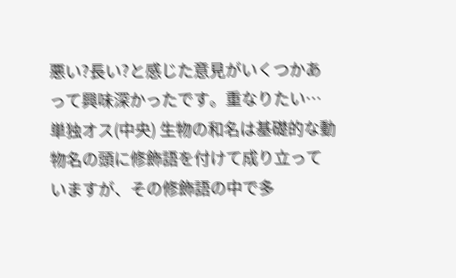悪い?長い?と感じた意見がいくつかあって興味深かったです。重なりたい…単独オス(中央) 生物の和名は基礎的な動物名の頭に修飾語を付けて成り立っていますが、その修飾語の中で多